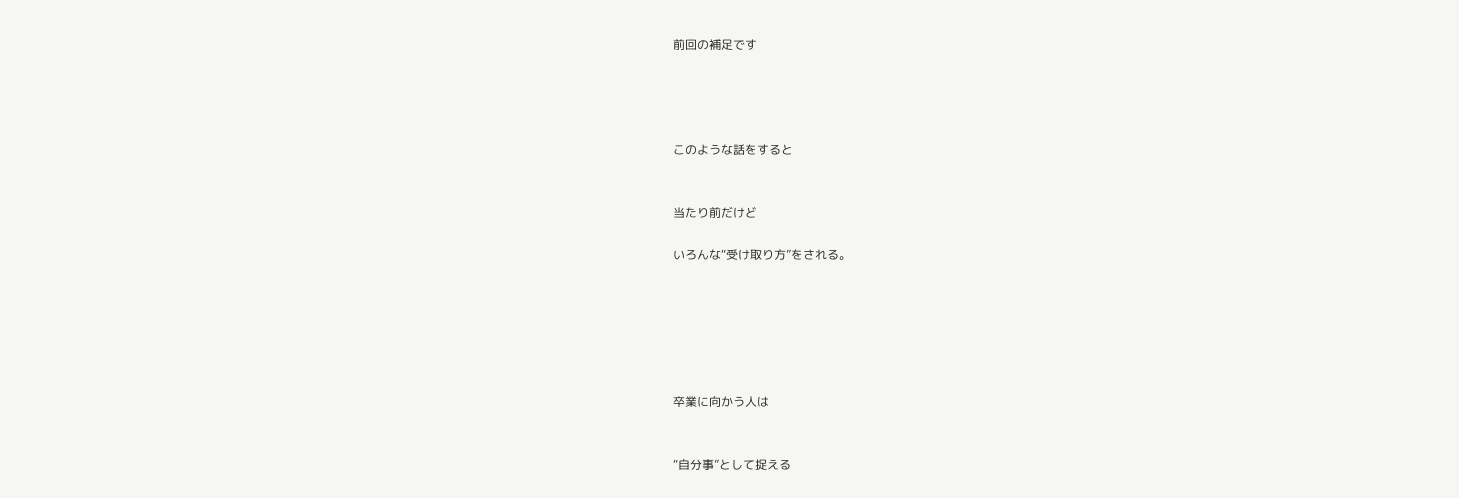前回の補足です




このような話をすると


当たり前だけど

いろんな“受け取り方”をされる。






卒業に向かう人は


“自分事”として捉える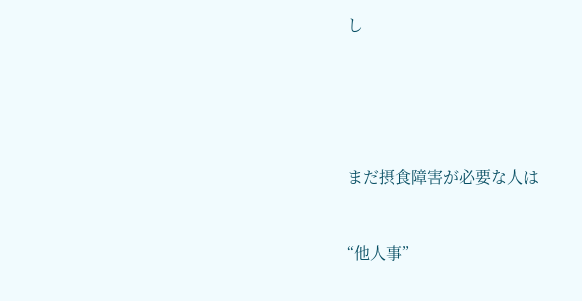し





まだ摂食障害が必要な人は


“他人事”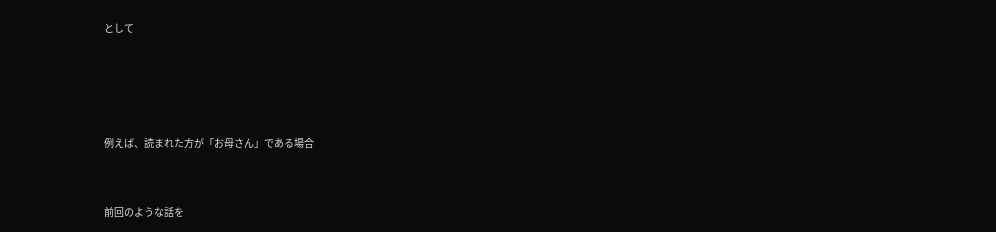として




例えば、読まれた方が「お母さん」である場合


前回のような話を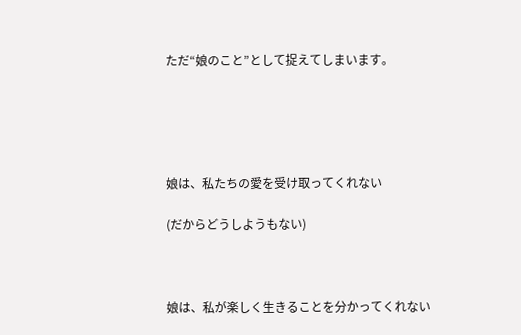ただ“娘のこと”として捉えてしまいます。





娘は、私たちの愛を受け取ってくれない

(だからどうしようもない)



娘は、私が楽しく生きることを分かってくれない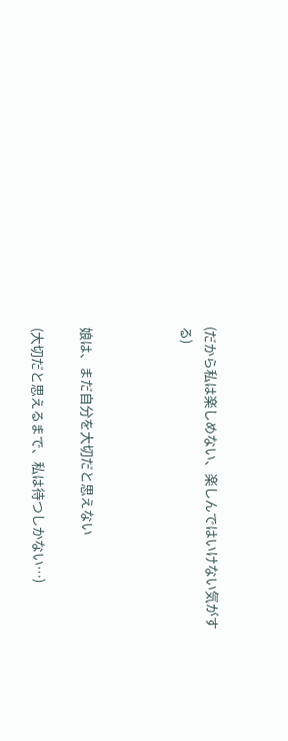(だから私は楽しめない、楽しんではいけない気がする)



娘は、まだ自分を大切だと思えない

(大切だと思えるまで、私は待つしかない…)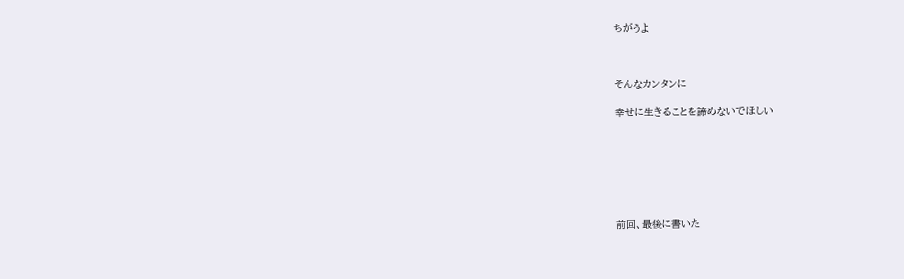ちがうよ



そんなカンタンに

幸せに生きることを諦めないでほしい







前回、最後に書いた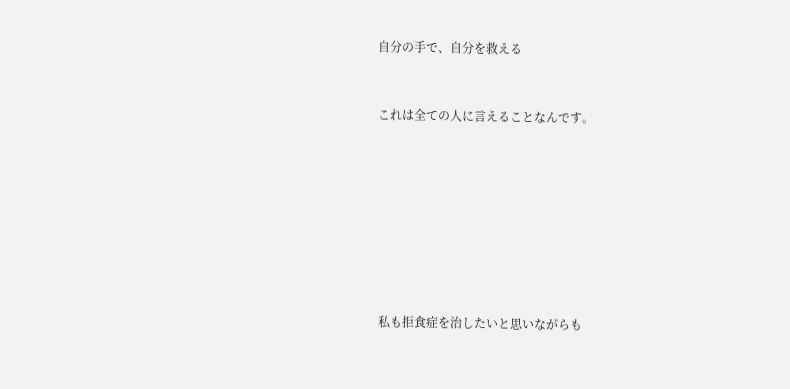自分の手で、自分を救える



これは全ての人に言えることなんです。











私も拒食症を治したいと思いながらも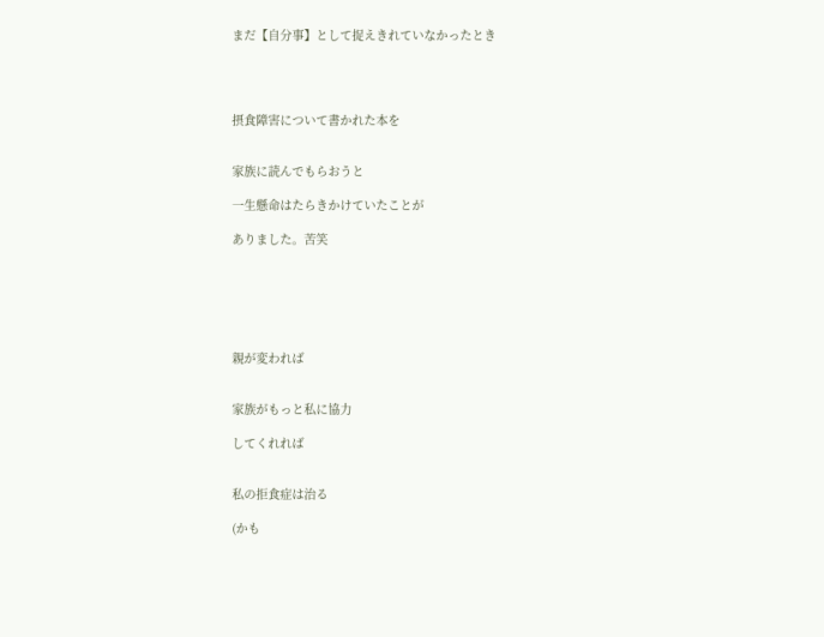まだ【自分事】として捉えきれていなかったとき




摂食障害について書かれた本を


家族に読んでもらおうと

一生懸命はたらきかけていたことが

ありました。苦笑






親が変われば


家族がもっと私に協力

してくれれば


私の拒食症は治る

(かも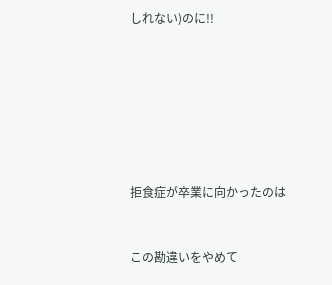しれない)のに!!







拒食症が卒業に向かったのは


この勘違いをやめて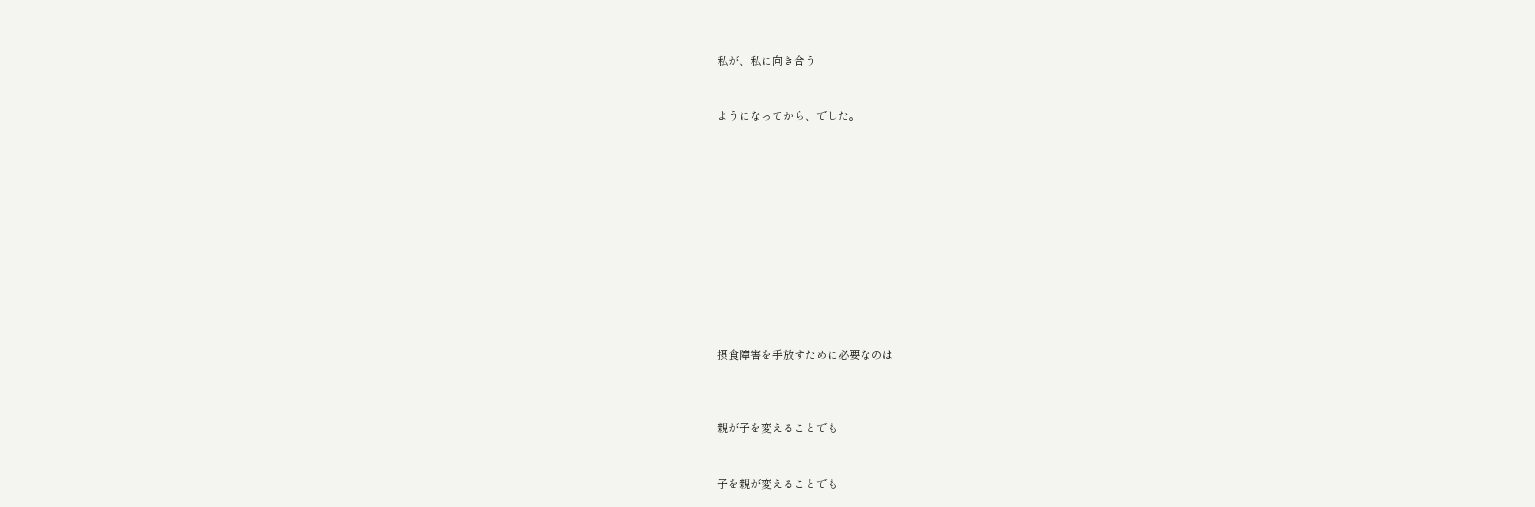私が、私に向き合う


ようになってから、でした。












摂食障害を手放すために必要なのは



親が子を変えることでも


子を親が変えることでも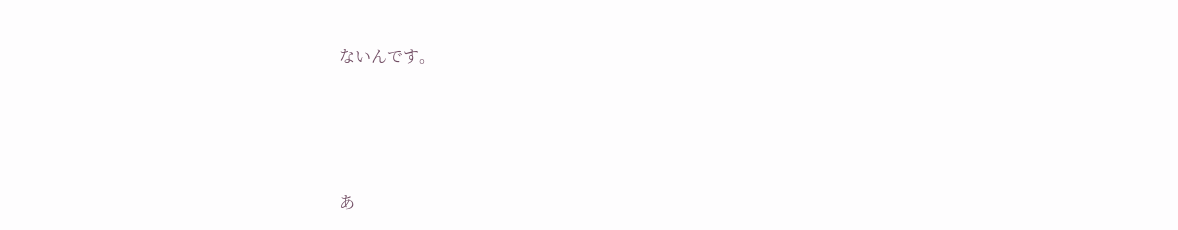ないんです。





あ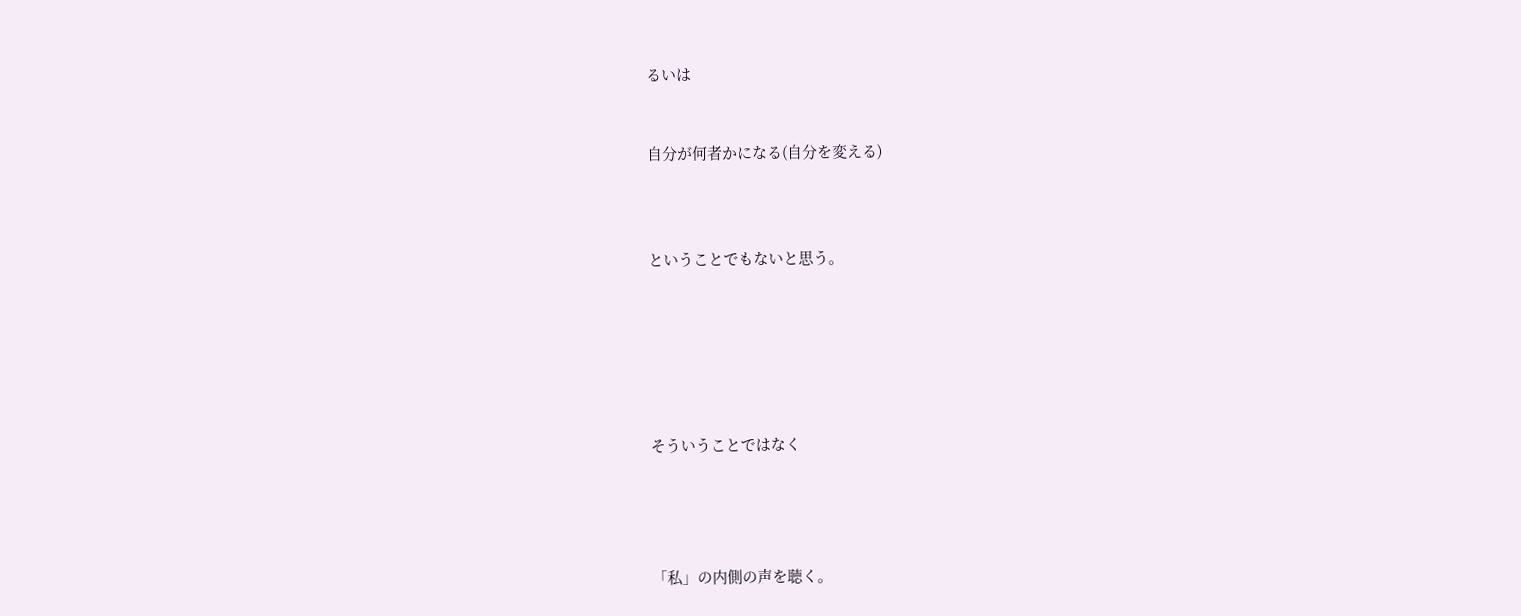るいは


自分が何者かになる(自分を変える)



ということでもないと思う。






そういうことではなく




「私」の内側の声を聴く。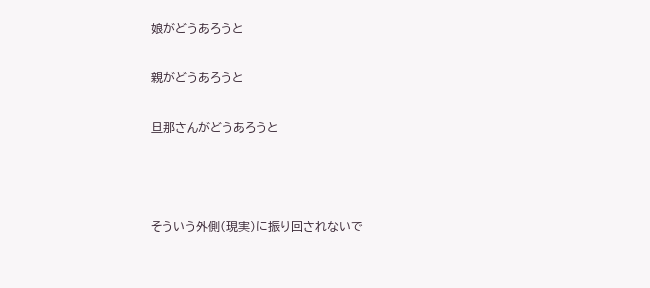娘がどうあろうと

親がどうあろうと

旦那さんがどうあろうと



そういう外側(現実)に振り回されないで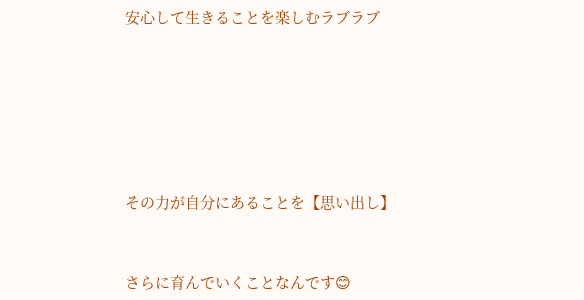安心して生きることを楽しむラブラブ






その力が自分にあることを【思い出し】


さらに育んでいくことなんです😊